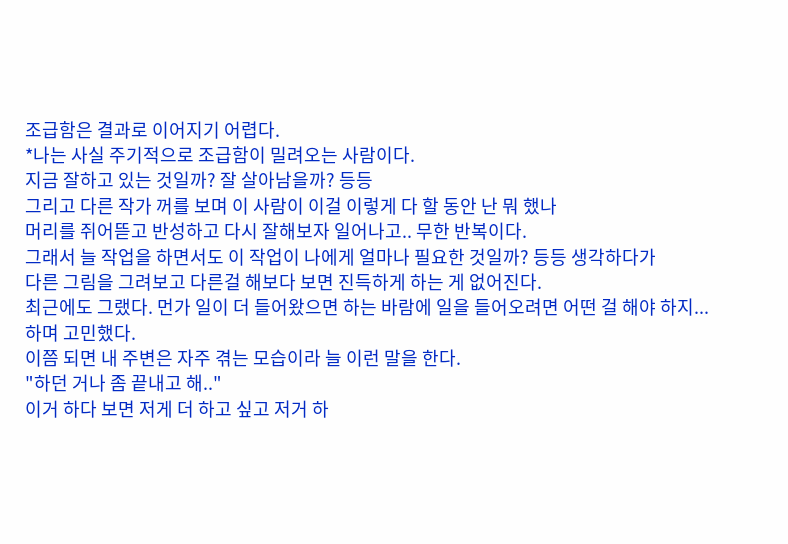조급함은 결과로 이어지기 어렵다.
*나는 사실 주기적으로 조급함이 밀려오는 사람이다.
지금 잘하고 있는 것일까? 잘 살아남을까? 등등
그리고 다른 작가 꺼를 보며 이 사람이 이걸 이렇게 다 할 동안 난 뭐 했나
머리를 쥐어뜯고 반성하고 다시 잘해보자 일어나고.. 무한 반복이다.
그래서 늘 작업을 하면서도 이 작업이 나에게 얼마나 필요한 것일까? 등등 생각하다가
다른 그림을 그려보고 다른걸 해보다 보면 진득하게 하는 게 없어진다.
최근에도 그랬다. 먼가 일이 더 들어왔으면 하는 바람에 일을 들어오려면 어떤 걸 해야 하지...
하며 고민했다.
이쯤 되면 내 주변은 자주 겪는 모습이라 늘 이런 말을 한다.
"하던 거나 좀 끝내고 해.."
이거 하다 보면 저게 더 하고 싶고 저거 하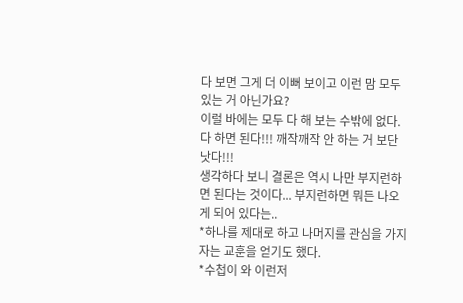다 보면 그게 더 이뻐 보이고 이런 맘 모두 있는 거 아닌가요?
이럴 바에는 모두 다 해 보는 수밖에 없다. 다 하면 된다!!! 깨작깨작 안 하는 거 보단 낫다!!!
생각하다 보니 결론은 역시 나만 부지런하면 된다는 것이다... 부지런하면 뭐든 나오게 되어 있다는..
*하나를 제대로 하고 나머지를 관심을 가지자는 교훈을 얻기도 했다.
*수첩이 와 이런저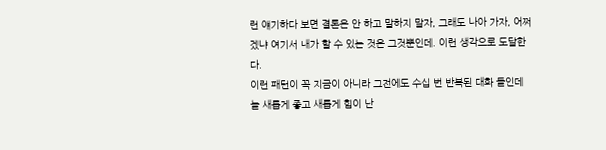런 얘기하다 보면 결론은 안 하고 말하지 말자, 그래도 나아 가자, 어쩌겠냐 여기서 내가 할 수 있는 것은 그것뿐인데. 이런 생각으로 도달한다.
이런 패턴이 꼭 지금이 아니라 그전에도 수십 번 반복된 대화 들인데 늘 새롭게 좋고 새롭게 힘이 난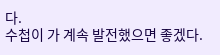다.
수첩이 가 계속 발전했으면 좋겠다.